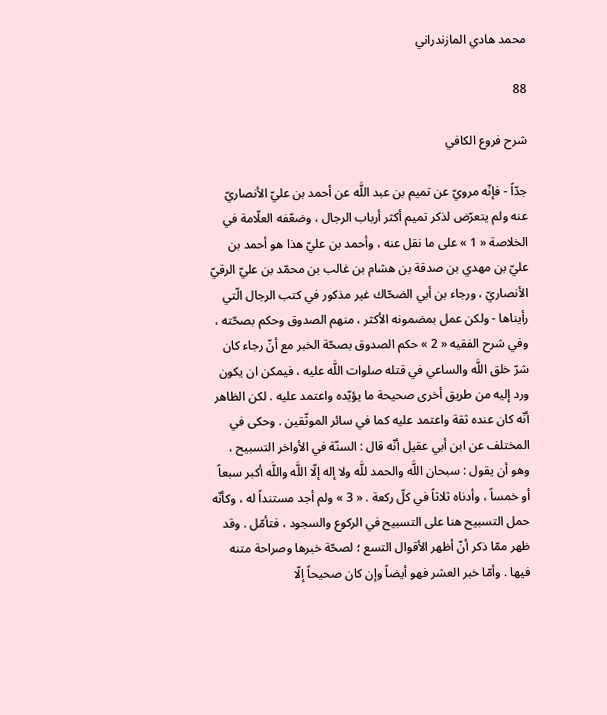محمد هادي المازندراني

88

شرح فروع الكافي

جدّاً - فإنّه مرويّ عن تميم بن عبد اللَّه عن أحمد بن عليّ الأنصاريّ عنه ولم يتعرّض لذكر تميم أكثر أرباب الرجال ، وضعّفه العلّامة في الخلاصة « 1 » على ما نقل عنه ، وأحمد بن عليّ هذا هو أحمد بن عليّ بن مهدي بن صدقة بن هشام بن غالب بن محمّد بن عليّ الرقيّ الأنصاريّ ، ورجاء بن أبي الضحّاك غير مذكور في كتب الرجال الّتي رأيناها - ولكن عمل بمضمونه الأكثر ، منهم الصدوق وحكم بصحّته ، وفي شرح الفقيه « 2 » حكم الصدوق بصحّة الخبر مع أنّ رجاء كان شرّ خلق اللَّه والساعي في قتله صلوات اللَّه عليه ، فيمكن ان يكون ورد إليه من طريق أخرى صحيحة ما يؤيّده واعتمد عليه . لكن الظاهر أنّه كان عنده ثقة واعتمد عليه كما في سائر الموثّقين . وحكى في المختلف عن ابن أبي عقيل أنّه قال : السنّة في الأواخر التسبيح ، وهو أن يقول : سبحان اللَّه والحمد للَّه ولا إله إلّا اللَّه واللَّه أكبر سبعاً أو خمساً ، وأدناه ثلاثاً في كلّ ركعة . « 3 » ولم أجد مستنداً له ، وكأنّه حمل التسبيح هنا على التسبيح في الركوع والسجود ، فتأمّل . وقد ظهر ممّا ذكر أنّ أظهر الأقوال التسع ؛ لصحّة خبرها وصراحة متنه فيها . وأمّا خبر العشر فهو أيضاً وإن كان صحيحاً إلّا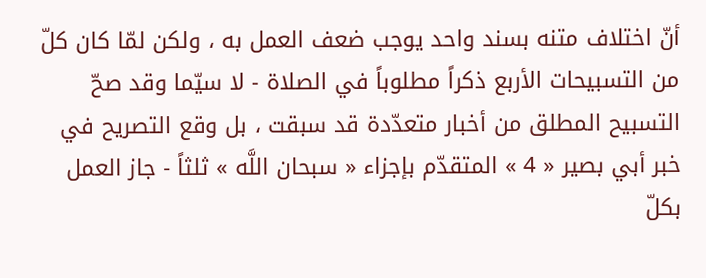أنّ اختلاف متنه بسند واحد يوجب ضعف العمل به ، ولكن لمّا كان كلّ من التسبيحات الأربع ذكراً مطلوباً في الصلاة - لا سيّما وقد صحّ التسبيح المطلق من أخبار متعدّدة قد سبقت ، بل وقع التصريح في خبر أبي بصير « 4 » المتقدّم بإجزاء « سبحان اللَّه » ثلثاً - جاز العمل بكلّ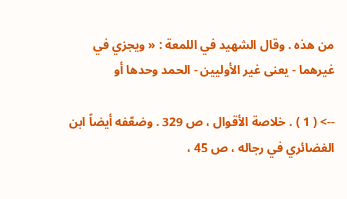من هذه . وقال الشهيد في اللمعة : « ويجزي في غيرهما - يعنى غير الأوليين - الحمد وحدها أو

--> ( 1 ) . خلاصة الأقوال ، ص 329 . وضعّفه أيضاً ابن الغضائري في رجاله ، ص 45 ،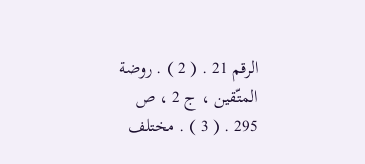الرقم 21 . ( 2 ) . روضة المتّقين ، ج 2 ، ص 295 . ( 3 ) . مختلف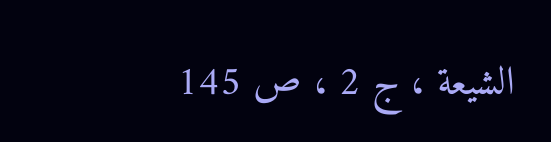الشيعة ، ج 2 ، ص 145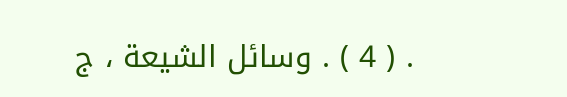. ( 4 ) . وسائل الشيعة ، ج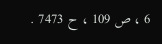6 ، ص 109 ، ح 7473 .